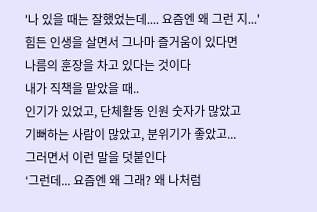'나 있을 때는 잘했었는데.... 요즘엔 왜 그런 지...'
힘든 인생을 살면서 그나마 즐거움이 있다면
나름의 훈장을 차고 있다는 것이다
내가 직책을 맡았을 때..
인기가 있었고, 단체활동 인원 숫자가 많았고
기뻐하는 사람이 많았고, 분위기가 좋았고...
그러면서 이런 말을 덧붙인다
‘그런데... 요즘엔 왜 그래? 왜 나처럼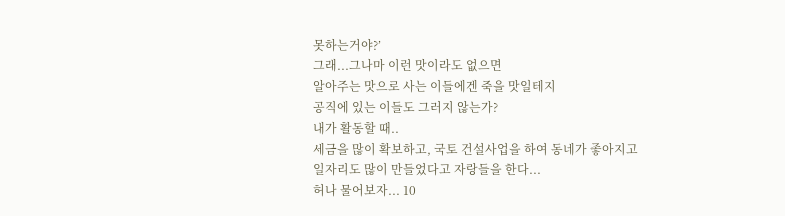못하는거야?’
그래...그나마 이런 맛이라도 없으면
알아주는 맛으로 사는 이들에겐 죽을 맛일테지
공직에 있는 이들도 그러지 않는가?
내가 활동할 때..
세금을 많이 확보하고, 국토 건설사업을 하여 동네가 좋아지고
일자리도 많이 만들었다고 자랑들을 한다...
허나 물어보자... 10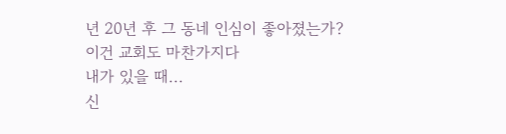년 20년 후 그 동네 인심이 좋아졌는가?
이건 교회도 마찬가지다
내가 있을 때...
신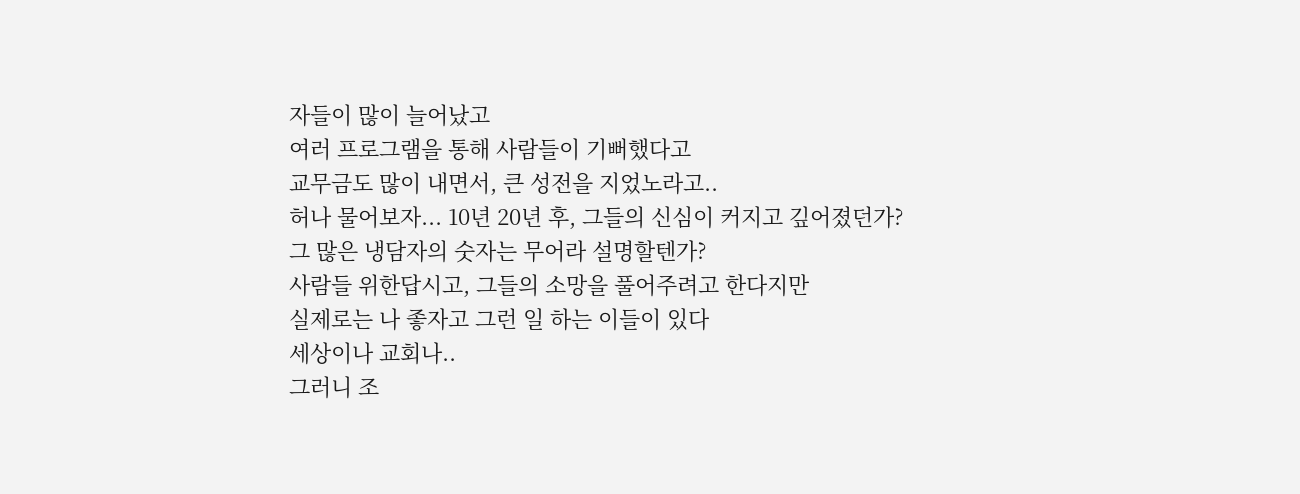자들이 많이 늘어났고
여러 프로그램을 통해 사람들이 기뻐했다고
교무금도 많이 내면서, 큰 성전을 지었노라고..
허나 물어보자... 10년 20년 후, 그들의 신심이 커지고 깊어졌던가?
그 많은 냉담자의 숫자는 무어라 설명할텐가?
사람들 위한답시고, 그들의 소망을 풀어주려고 한다지만
실제로는 나 좋자고 그런 일 하는 이들이 있다
세상이나 교회나..
그러니 조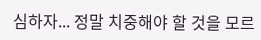심하자... 정말 치중해야 할 것을 모르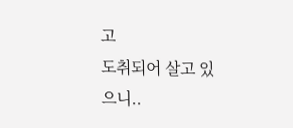고
도취되어 살고 있으니..